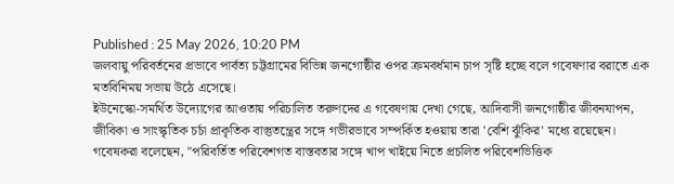Published : 25 May 2026, 10:20 PM
জলবায়ু পরিবর্তনের প্রভাবে পার্বত্য চট্টগ্রামের বিভিন্ন জনগোষ্ঠীর ওপর ক্রমবর্ধমান চাপ সৃষ্টি হচ্ছে বলে গবেষণার বরাতে এক মতবিনিময় সভায় উঠে এসেছে।
ইউনেস্কো-সমর্থিত উদ্যোগের আওতায় পরিচালিত তরুণদের এ গবেষণায় দেখা গেছে, আদিবাসী জনগোষ্ঠীর জীবনযাপন, জীবিকা ও সাংস্কৃতিক চর্চা প্রাকৃতিক বাস্তুতন্ত্রের সঙ্গে গভীরভাবে সম্পর্কিত হওয়ায় তারা 'বেশি ঝুঁকির' মধ্যে রয়েছেন।
গবেষকরা বলেছেন, "পরিবর্তিত পরিবেশগত বাস্তবতার সঙ্গে খাপ খাইয়ে নিতে প্রচলিত পরিবেশভিত্তিক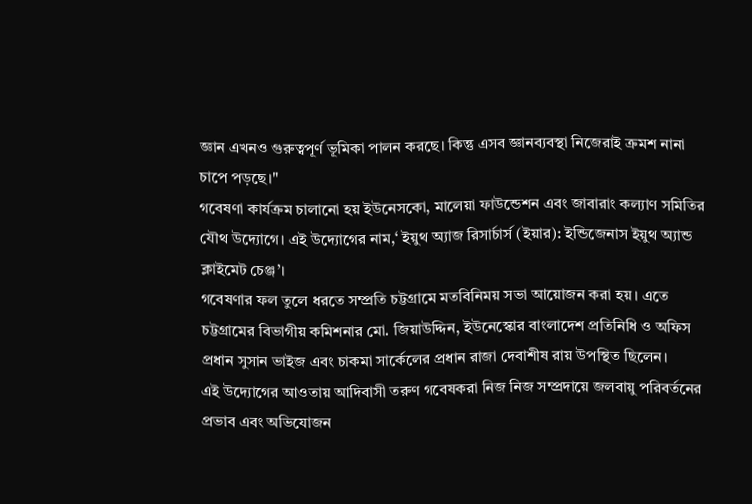জ্ঞান এখনও গুরুত্বপূর্ণ ভূমিকা পালন করছে। কিন্তু এসব জ্ঞানব্যবস্থা নিজেরাই ক্রমশ নানা চাপে পড়ছে।"
গবেষণা কার্যক্রম চালানো হয় ইউনেসকো, মালেয়া ফাউন্ডেশন এবং জাবারাং কল্যাণ সমিতির যৌথ উদ্যোগে। এই উদ্যোগের নাম,‘ ইয়ুথ অ্যাজ রিসার্চার্স (ইয়ার): ইন্ডিজেনাস ইয়ুথ অ্যান্ড ক্লাইমেট চেঞ্জ’।
গবেষণার ফল তুলে ধরতে সম্প্রতি চট্টগ্রামে মতবিনিময় সভা আয়োজন করা হয়। এতে চট্টগ্রামের বিভাগীয় কমিশনার মো. জিয়াউদ্দিন, ইউনেস্কোর বাংলাদেশ প্রতিনিধি ও অফিস প্রধান সুসান ভাইজ এবং চাকমা সার্কেলের প্রধান রাজা দেবাশীষ রায় উপস্থিত ছিলেন।
এই উদ্যোগের আওতায় আদিবাসী তরুণ গবেষকরা নিজ নিজ সম্প্রদায়ে জলবায়ু পরিবর্তনের প্রভাব এবং অভিযোজন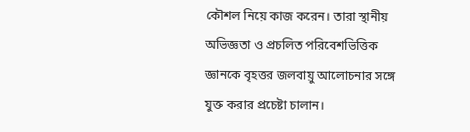কৌশল নিয়ে কাজ করেন। তারা স্থানীয় অভিজ্ঞতা ও প্রচলিত পরিবেশভিত্তিক জ্ঞানকে বৃহত্তর জলবায়ু আলোচনার সঙ্গে যুক্ত করার প্রচেষ্টা চালান।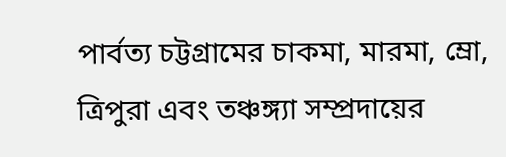পার্বত্য চট্টগ্রামের চাকমা, মারমা, ম্রো, ত্রিপুরা এবং তঞ্চঙ্গ্যা সম্প্রদায়ের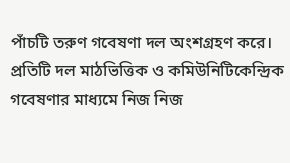পাঁচটি তরুণ গবেষণা দল অংশগ্রহণ করে। প্রতিটি দল মাঠভিত্তিক ও কমিউনিটিকেন্দ্রিক গবেষণার মাধ্যমে নিজ নিজ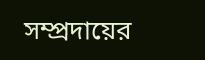সম্প্রদায়ের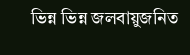ভিন্ন ভিন্ন জলবায়ুজনিত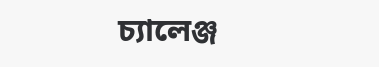চ্যালেঞ্জ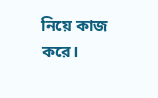নিয়ে কাজ করে।